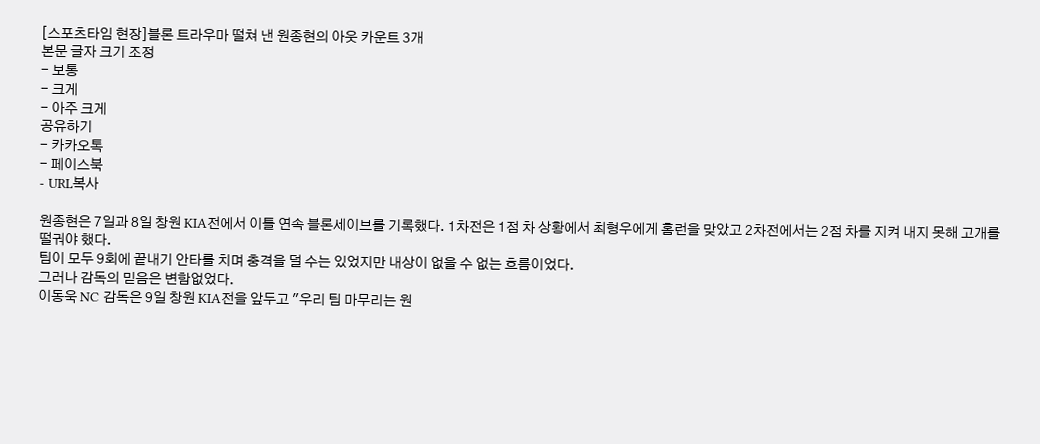[스포츠타임 현장]블론 트라우마 떨쳐 낸 원종현의 아웃 카운트 3개
본문 글자 크기 조정
- 보통
- 크게
- 아주 크게
공유하기
- 카카오톡
- 페이스북
- URL복사

원종현은 7일과 8일 창원 KIA전에서 이틀 연속 블론세이브를 기록했다. 1차전은 1점 차 상황에서 최형우에게 홈런을 맞았고 2차전에서는 2점 차를 지켜 내지 못해 고개를 떨궈야 했다.
팀이 모두 9회에 끝내기 안타를 치며 충격을 덜 수는 있었지만 내상이 없을 수 없는 흐름이었다.
그러나 감독의 믿음은 변함없었다.
이동욱 NC 감독은 9일 창원 KIA전을 앞두고 "우리 팀 마무리는 원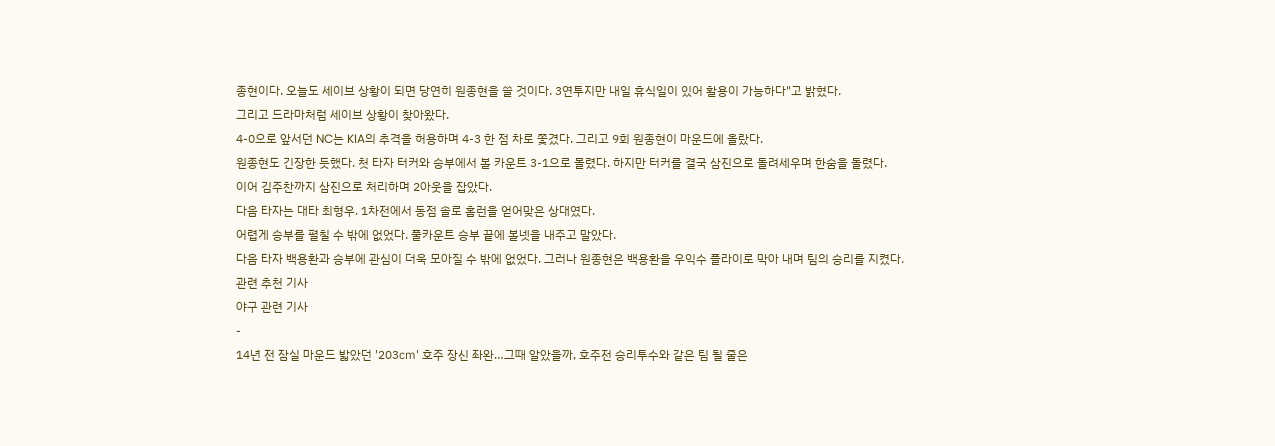종현이다. 오늘도 세이브 상황이 되면 당연히 원종현을 쓸 것이다. 3연투지만 내일 휴식일이 있어 활용이 가능하다"고 밝혔다.
그리고 드라마처럼 세이브 상황이 찾아왔다.
4-0으로 앞서던 NC는 KIA의 추격을 허용하며 4-3 한 점 차로 쫓겼다. 그리고 9회 원종현이 마운드에 올랐다.
원종현도 긴장한 듯했다. 첫 타자 터커와 승부에서 볼 카운트 3-1으로 몰렸다. 하지만 터커를 결국 삼진으로 돌려세우며 한숨을 돌렸다.
이어 김주찬까지 삼진으로 처리하며 2아웃을 잡았다.
다음 타자는 대타 최형우. 1차전에서 동점 솔로 홈런을 얻어맞은 상대였다.
어렵게 승부를 펼칠 수 밖에 없었다. 풀카운트 승부 끝에 볼넷을 내주고 말았다.
다음 타자 백용환과 승부에 관심이 더욱 모아질 수 밖에 없었다. 그러나 원종현은 백용환을 우익수 플라이로 막아 내며 팀의 승리를 지켰다.
관련 추천 기사
야구 관련 기사
-
14년 전 잠실 마운드 밟았던 '203㎝' 호주 장신 좌완…그때 알았을까, 호주전 승리투수와 같은 팀 될 줄은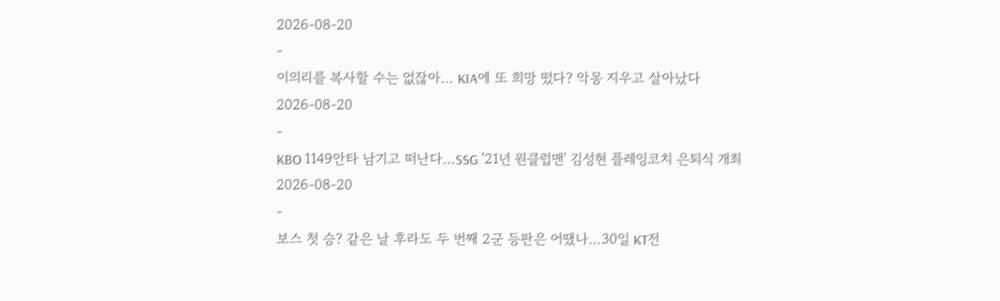2026-08-20
-
이의리를 복사할 수는 없잖아… KIA에 또 희망 떴다? 악몽 지우고 살아났다
2026-08-20
-
KBO 1149안타 남기고 떠난다…SSG '21년 원클럽맨' 김성현 플레잉코치 은퇴식 개최
2026-08-20
-
보스 첫 승? 같은 날 후라도 두 번째 2군 등판은 어땠나…30일 KT전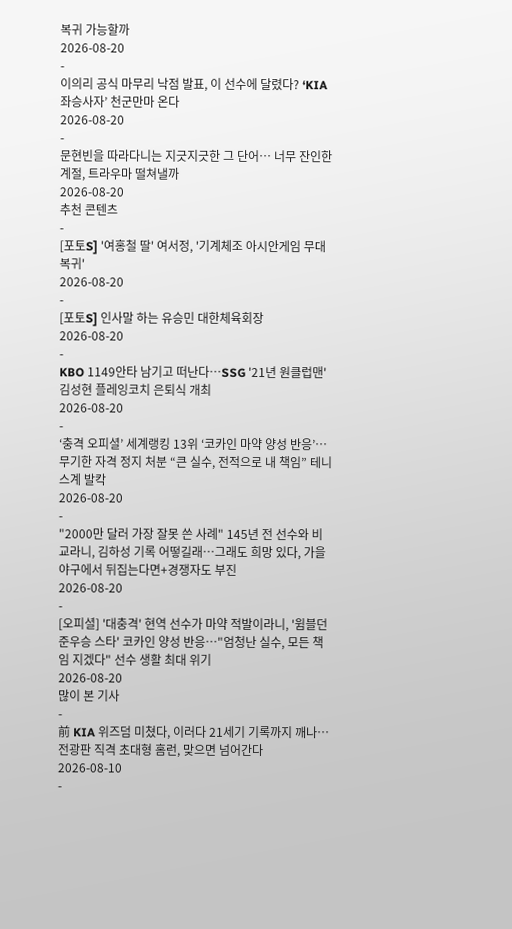복귀 가능할까
2026-08-20
-
이의리 공식 마무리 낙점 발표, 이 선수에 달렸다? ‘KIA 좌승사자’ 천군만마 온다
2026-08-20
-
문현빈을 따라다니는 지긋지긋한 그 단어… 너무 잔인한 계절, 트라우마 떨쳐낼까
2026-08-20
추천 콘텐츠
-
[포토S] '여홍철 딸' 여서정, '기계체조 아시안게임 무대 복귀'
2026-08-20
-
[포토S] 인사말 하는 유승민 대한체육회장
2026-08-20
-
KBO 1149안타 남기고 떠난다…SSG '21년 원클럽맨' 김성현 플레잉코치 은퇴식 개최
2026-08-20
-
‘충격 오피셜’ 세계랭킹 13위 ‘코카인 마약 양성 반응’…무기한 자격 정지 처분 “큰 실수, 전적으로 내 책임” 테니스계 발칵
2026-08-20
-
"2000만 달러 가장 잘못 쓴 사례" 145년 전 선수와 비교라니, 김하성 기록 어떻길래…그래도 희망 있다, 가을야구에서 뒤집는다면+경쟁자도 부진
2026-08-20
-
[오피셜] '대충격' 현역 선수가 마약 적발이라니, '윔블던 준우승 스타' 코카인 양성 반응…"엄청난 실수, 모든 책임 지겠다" 선수 생활 최대 위기
2026-08-20
많이 본 기사
-
前 KIA 위즈덤 미쳤다, 이러다 21세기 기록까지 깨나… 전광판 직격 초대형 홈런, 맞으면 넘어간다
2026-08-10
-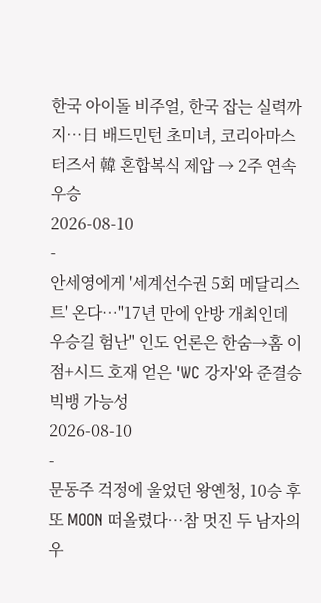한국 아이돌 비주얼, 한국 잡는 실력까지…日 배드민턴 초미녀, 코리아마스터즈서 韓 혼합복식 제압 → 2주 연속 우승
2026-08-10
-
안세영에게 '세계선수권 5회 메달리스트' 온다…"17년 만에 안방 개최인데 우승길 험난" 인도 언론은 한숨→홈 이점+시드 호재 얻은 'WC 강자'와 준결승 빅뱅 가능성
2026-08-10
-
문동주 걱정에 울었던 왕옌청, 10승 후 또 MOON 떠올렸다…참 멋진 두 남자의 우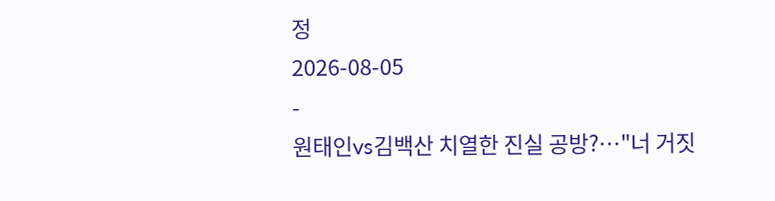정
2026-08-05
-
원태인vs김백산 치열한 진실 공방?…"너 거짓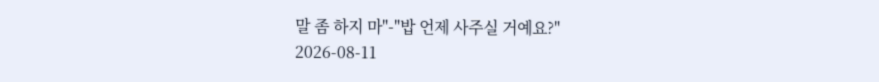말 좀 하지 마"-"밥 언제 사주실 거예요?"
2026-08-11